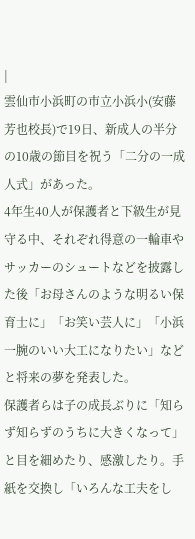|
雲仙市小浜町の市立小浜小(安藤芳也校長)で19日、新成人の半分の10歳の節目を祝う「二分の一成人式」があった。
4年生40人が保護者と下級生が見守る中、それぞれ得意の一輪車やサッカーのシュートなどを披露した後「お母さんのような明るい保育士に」「お笑い芸人に」「小浜一腕のいい大工になりたい」などと将来の夢を発表した。
保護者らは子の成長ぶりに「知らず知らずのうちに大きくなって」と目を細めたり、感激したり。手紙を交換し「いろんな工夫をし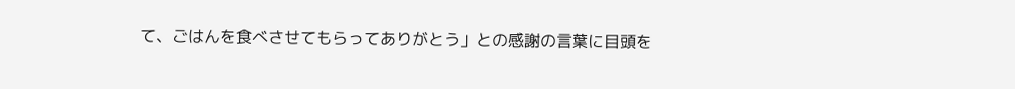て、ごはんを食べさせてもらってありがとう」との感謝の言葉に目頭を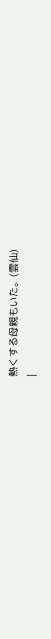熱くする母親もいた。(雲仙)
|